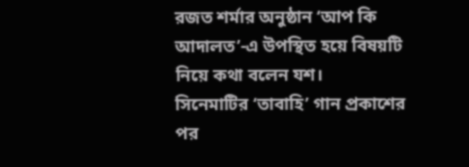রজত শর্মার অনুষ্ঠান ‘আপ কি আদালত’-এ উপস্থিত হয়ে বিষয়টি নিয়ে কথা বলেন যশ।
সিনেমাটির ‘তাবাহি’ গান প্রকাশের পর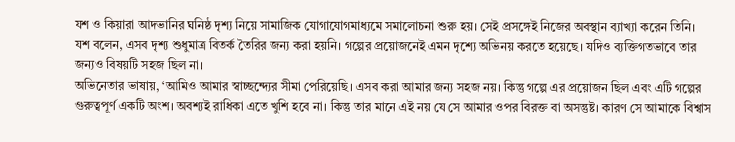যশ ও কিয়ারা আদভানির ঘনিষ্ঠ দৃশ্য নিয়ে সামাজিক যোগাযোগমাধ্যমে সমালোচনা শুরু হয়। সেই প্রসঙ্গেই নিজের অবস্থান ব্যাখ্যা করেন তিনি।
যশ বলেন, এসব দৃশ্য শুধুমাত্র বিতর্ক তৈরির জন্য করা হয়নি। গল্পের প্রয়োজনেই এমন দৃশ্যে অভিনয় করতে হয়েছে। যদিও ব্যক্তিগতভাবে তার জন্যও বিষয়টি সহজ ছিল না।
অভিনেতার ভাষায়, ‘আমিও আমার স্বাচ্ছন্দ্যের সীমা পেরিয়েছি। এসব করা আমার জন্য সহজ নয়। কিন্তু গল্পে এর প্রয়োজন ছিল এবং এটি গল্পের গুরুত্বপূর্ণ একটি অংশ। অবশ্যই রাধিকা এতে খুশি হবে না। কিন্তু তার মানে এই নয় যে সে আমার ওপর বিরক্ত বা অসন্তুষ্ট। কারণ সে আমাকে বিশ্বাস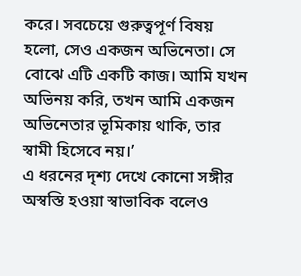করে। সবচেয়ে গুরুত্বপূর্ণ বিষয় হলো, সেও একজন অভিনেতা। সে বোঝে এটি একটি কাজ। আমি যখন অভিনয় করি, তখন আমি একজন অভিনেতার ভূমিকায় থাকি, তার স্বামী হিসেবে নয়।’
এ ধরনের দৃশ্য দেখে কোনো সঙ্গীর অস্বস্তি হওয়া স্বাভাবিক বলেও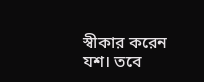স্বীকার করেন যশ। তবে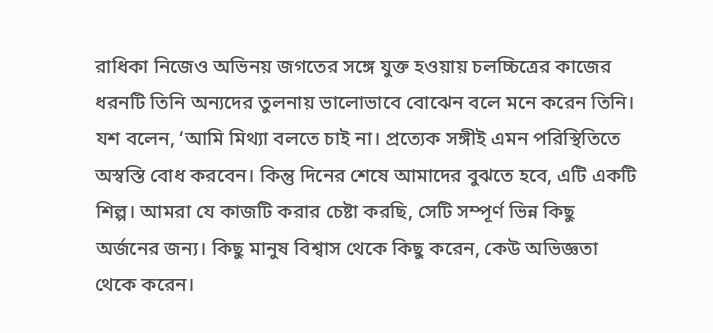রাধিকা নিজেও অভিনয় জগতের সঙ্গে যুক্ত হওয়ায় চলচ্চিত্রের কাজের ধরনটি তিনি অন্যদের তুলনায় ভালোভাবে বোঝেন বলে মনে করেন তিনি।
যশ বলেন, ‘আমি মিথ্যা বলতে চাই না। প্রত্যেক সঙ্গীই এমন পরিস্থিতিতে অস্বস্তি বোধ করবেন। কিন্তু দিনের শেষে আমাদের বুঝতে হবে, এটি একটি শিল্প। আমরা যে কাজটি করার চেষ্টা করছি, সেটি সম্পূর্ণ ভিন্ন কিছু অর্জনের জন্য। কিছু মানুষ বিশ্বাস থেকে কিছু করেন, কেউ অভিজ্ঞতা থেকে করেন।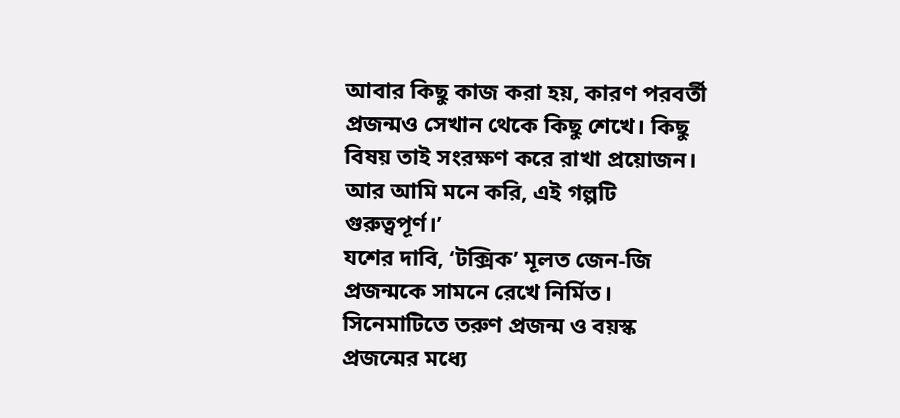আবার কিছু কাজ করা হয়, কারণ পরবর্তী প্রজন্মও সেখান থেকে কিছু শেখে। কিছু বিষয় তাই সংরক্ষণ করে রাখা প্রয়োজন। আর আমি মনে করি, এই গল্পটি গুরুত্বপূর্ণ।’
যশের দাবি, ‘টক্সিক’ মূলত জেন-জি প্রজন্মকে সামনে রেখে নির্মিত। সিনেমাটিতে তরুণ প্রজন্ম ও বয়স্ক প্রজন্মের মধ্যে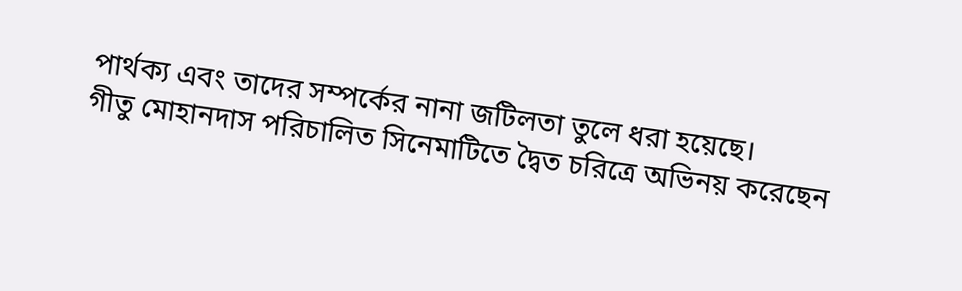পার্থক্য এবং তাদের সম্পর্কের নানা জটিলতা তুলে ধরা হয়েছে।
গীতু মোহানদাস পরিচালিত সিনেমাটিতে দ্বৈত চরিত্রে অভিনয় করেছেন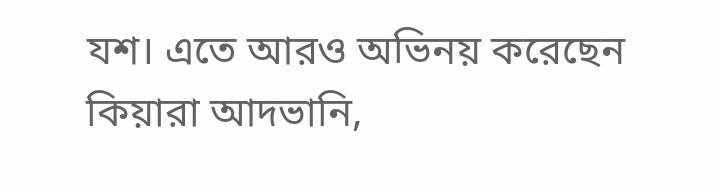যশ। এতে আরও অভিনয় করেছেন কিয়ারা আদভানি,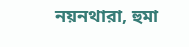নয়নথারা, হুমা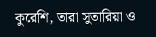কুরেশি, তারা সুতারিয়া ও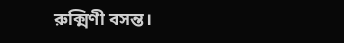রুক্মিণী বসন্ত।